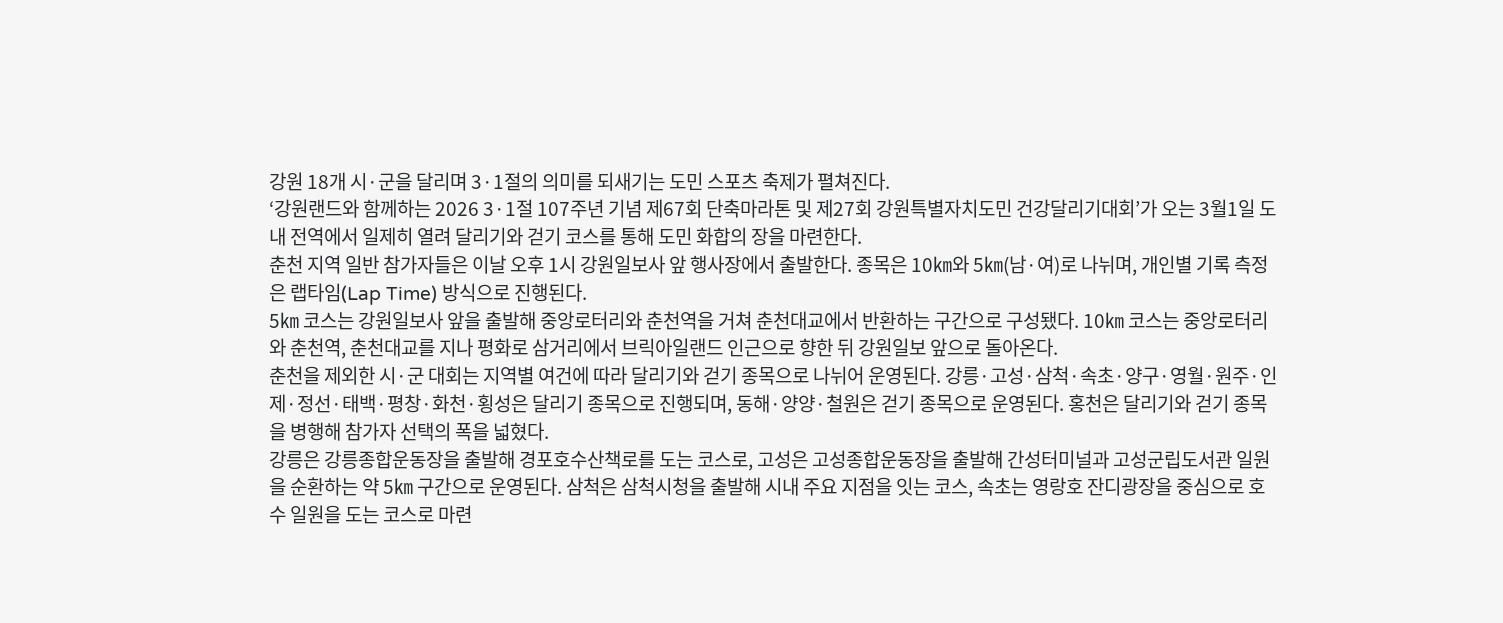강원 18개 시·군을 달리며 3·1절의 의미를 되새기는 도민 스포츠 축제가 펼쳐진다.
‘강원랜드와 함께하는 2026 3·1절 107주년 기념 제67회 단축마라톤 및 제27회 강원특별자치도민 건강달리기대회’가 오는 3월1일 도내 전역에서 일제히 열려 달리기와 걷기 코스를 통해 도민 화합의 장을 마련한다.
춘천 지역 일반 참가자들은 이날 오후 1시 강원일보사 앞 행사장에서 출발한다. 종목은 10㎞와 5㎞(남·여)로 나뉘며, 개인별 기록 측정은 랩타임(Lap Time) 방식으로 진행된다.
5㎞ 코스는 강원일보사 앞을 출발해 중앙로터리와 춘천역을 거쳐 춘천대교에서 반환하는 구간으로 구성됐다. 10㎞ 코스는 중앙로터리와 춘천역, 춘천대교를 지나 평화로 삼거리에서 브릭아일랜드 인근으로 향한 뒤 강원일보 앞으로 돌아온다.
춘천을 제외한 시·군 대회는 지역별 여건에 따라 달리기와 걷기 종목으로 나뉘어 운영된다. 강릉·고성·삼척·속초·양구·영월·원주·인제·정선·태백·평창·화천·횡성은 달리기 종목으로 진행되며, 동해·양양·철원은 걷기 종목으로 운영된다. 홍천은 달리기와 걷기 종목을 병행해 참가자 선택의 폭을 넓혔다.
강릉은 강릉종합운동장을 출발해 경포호수산책로를 도는 코스로, 고성은 고성종합운동장을 출발해 간성터미널과 고성군립도서관 일원을 순환하는 약 5㎞ 구간으로 운영된다. 삼척은 삼척시청을 출발해 시내 주요 지점을 잇는 코스, 속초는 영랑호 잔디광장을 중심으로 호수 일원을 도는 코스로 마련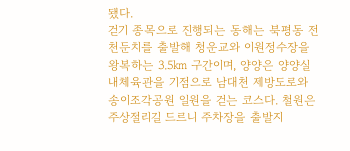됐다.
걷기 종목으로 진행되는 동해는 북평동 전천둔치를 출발해 청운교와 이원정수장을 왕복하는 3.5㎞ 구간이며, 양양은 양양실내체육관을 기점으로 남대천 제방도로와 송이조각공원 일원을 걷는 코스다. 철원은 주상절리길 드르니 주차장을 출발지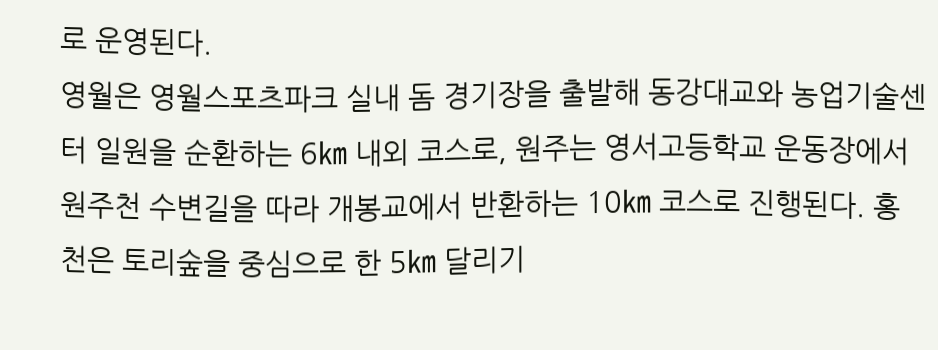로 운영된다.
영월은 영월스포츠파크 실내 돔 경기장을 출발해 동강대교와 농업기술센터 일원을 순환하는 6㎞ 내외 코스로, 원주는 영서고등학교 운동장에서 원주천 수변길을 따라 개봉교에서 반환하는 10㎞ 코스로 진행된다. 홍천은 토리숲을 중심으로 한 5㎞ 달리기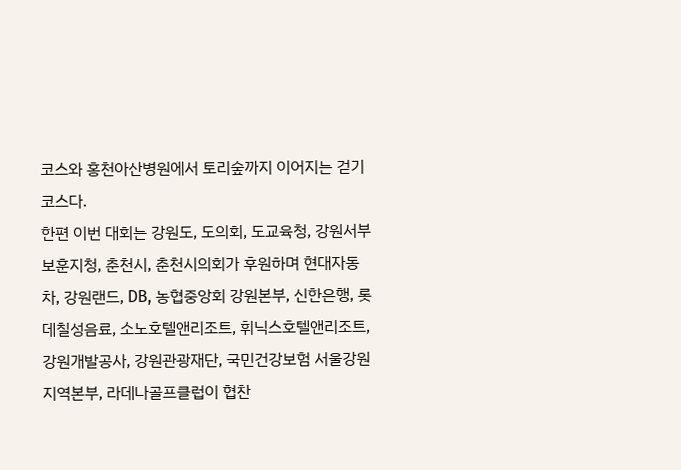코스와 홍천아산병원에서 토리숲까지 이어지는 걷기 코스다.
한편 이번 대회는 강원도, 도의회, 도교육청, 강원서부보훈지청, 춘천시, 춘천시의회가 후원하며 현대자동차, 강원랜드, DB, 농협중앙회 강원본부, 신한은행, 롯데칠성음료, 소노호텔앤리조트, 휘닉스호텔앤리조트, 강원개발공사, 강원관광재단, 국민건강보험 서울강원지역본부, 라데나골프클럽이 협찬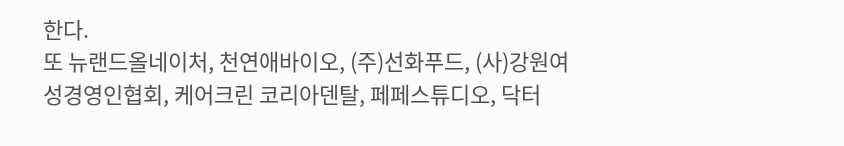한다.
또 뉴랜드올네이처, 천연애바이오, (주)선화푸드, (사)강원여성경영인협회, 케어크린 코리아덴탈, 페페스튜디오, 닥터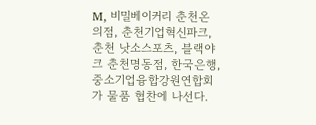M, 비밀베이커리 춘천온의점, 춘천기업혁신파크, 춘천 낫소스포츠, 블랙야크 춘천명동점, 한국은행, 중소기업융합강원연합회가 물품 협찬에 나선다.